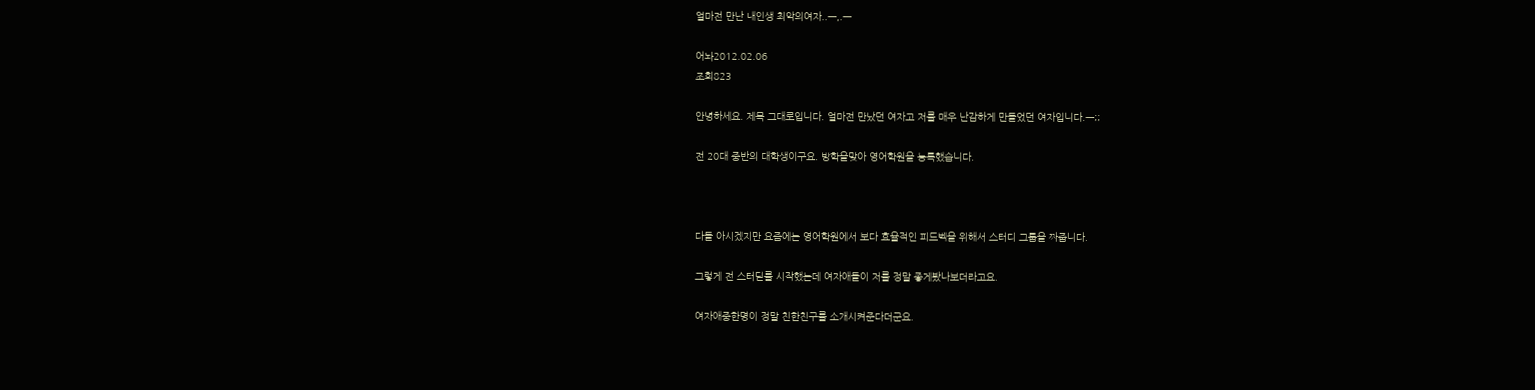얼마전 만난 내인생 최악의여자..ㅡ,.ㅡ

어놔2012.02.06
조회823

안녕하세요. 제목 그대로입니다. 얼마전 만났던 여자고 저를 매우 난감하게 만들었던 여자입니다.ㅡ;;

전 20대 중반의 대학생이구요. 방학을맞아 영어학원을 능록했습니다.



다들 아시겠지만 요즘에는 영어학원에서 보다 효율적인 피드벡을 위해서 스터디 그룹을 짜줍니다.

그렇게 전 스터딛를 시작했는데 여자애들이 저를 정말 좋게봤나보더라고요.

여자애중한명이 정말 친한친구를 소개시켜준다더군요.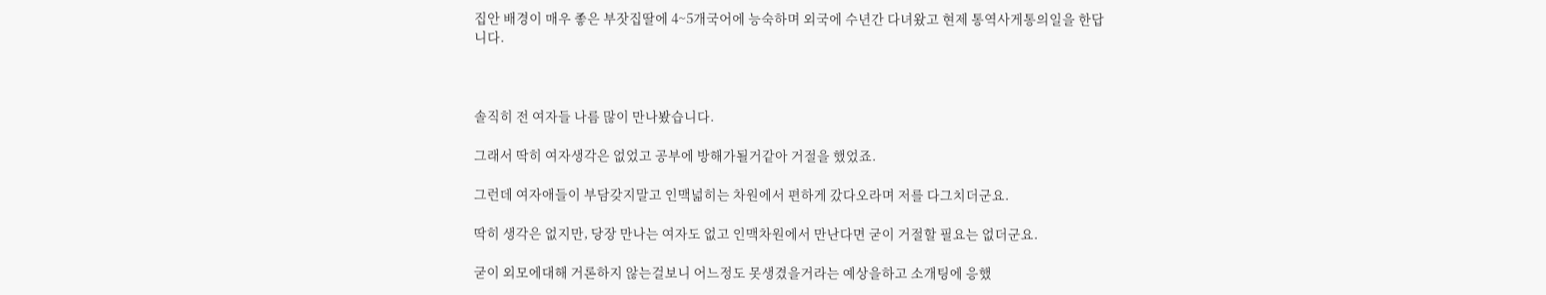집안 배경이 매우 좋은 부잣집딸에 4~5개국어에 능숙하며 외국에 수년간 다녀왔고 현제 통역사게통의일을 한답니다.



솔직히 전 여자들 나름 많이 만나봤습니다.

그래서 딱히 여자생각은 없었고 공부에 방해가될거같아 거절을 했었죠.

그런데 여자애들이 부담갖지말고 인맥넓히는 차원에서 편하게 갔다오라며 저를 다그치더군요.

딱히 생각은 없지만, 당장 만나는 여자도 없고 인맥차원에서 만난다면 굳이 거절할 필요는 없더군요.

굳이 외모에대해 거론하지 않는걸보니 어느정도 못생겼을거라는 예상을하고 소개팅에 응했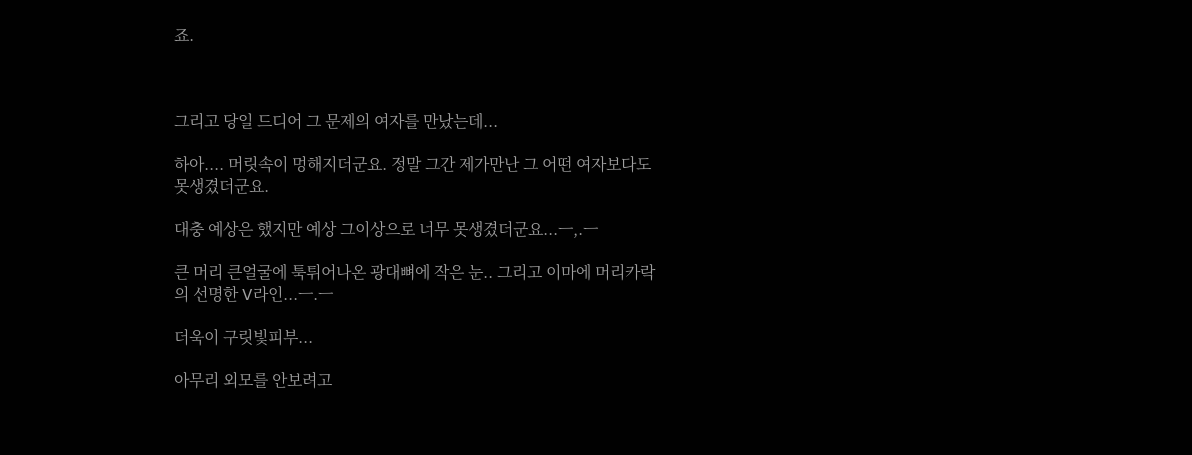죠.



그리고 당일 드디어 그 문제의 여자를 만났는데...

하아.... 머릿속이 멍해지더군요. 정말 그간 제가만난 그 어떤 여자보다도 못생겼더군요.

대충 예상은 했지만 예상 그이상으로 너무 못생겼더군요...ㅡ,.ㅡ

큰 머리 큰얼굴에 툭튀어나온 광대뼈에 작은 눈.. 그리고 이마에 머리카락의 선명한 V라인...ㅡ.ㅡ

더욱이 구릿빛피부...

아무리 외모를 안보려고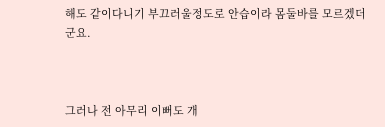해도 같이다니기 부끄러울정도로 안습이라 몸둘바를 모르겠더군요.



그러나 전 아무리 이뻐도 개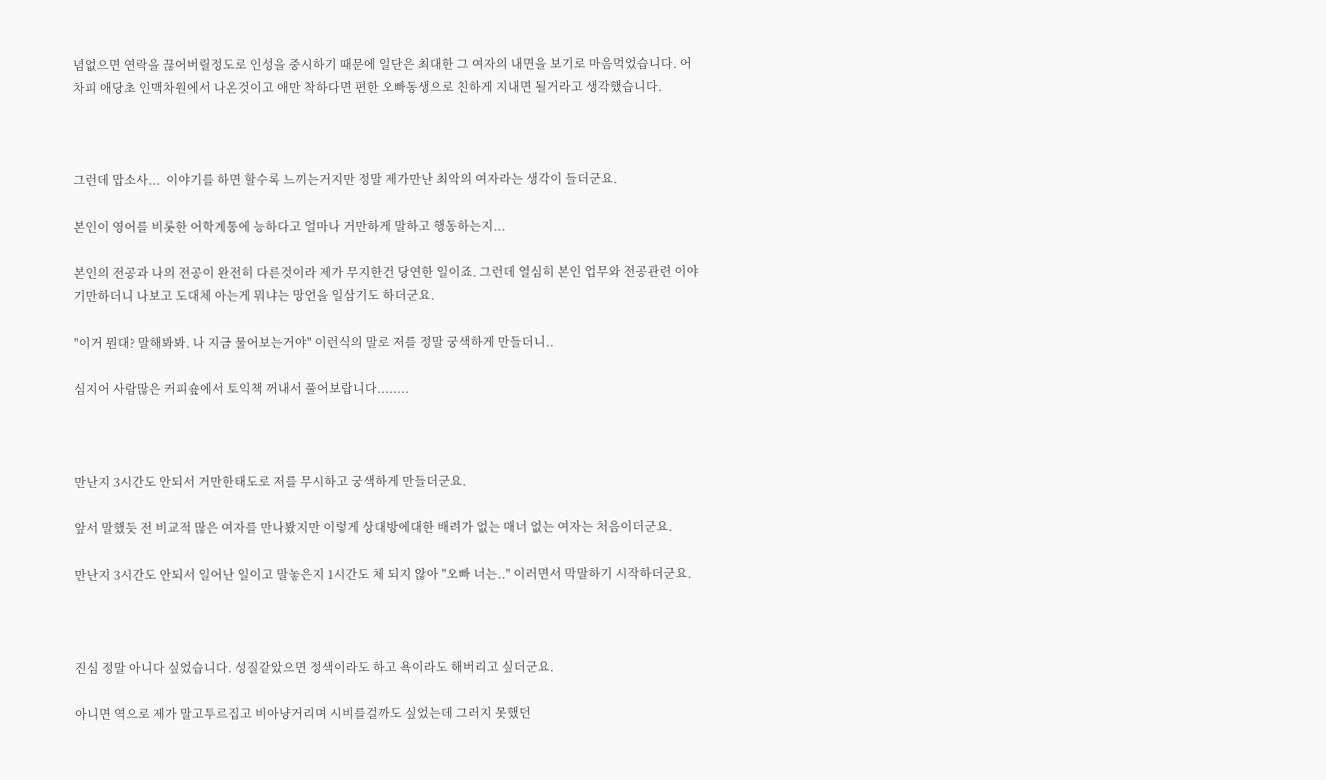념없으면 연락을 끊어버릴정도로 인성을 중시하기 때문에 일단은 최대한 그 여자의 내면을 보기로 마음먹었습니다. 어차피 애당초 인맥차원에서 나온것이고 애만 착하다면 편한 오빠동생으로 친하게 지내면 될거라고 생각했습니다.



그런데 맙소사...  이야기를 하면 할수록 느끼는거지만 정말 제가만난 최악의 여자라는 생각이 들더군요.

본인이 영어를 비롯한 어학계통에 능하다고 얼마나 거만하게 말하고 행동하는지...

본인의 전공과 나의 전공이 완전히 다른것이라 제가 무지한건 당연한 일이죠. 그런데 열심히 본인 업무와 전공관련 이야기만하더니 나보고 도대체 아는게 뭐냐는 망언을 일삼기도 하더군요.

"이거 뭔대? 말해봐봐. 나 지금 물어보는거야" 이런식의 말로 저를 정말 궁색하게 만들더니..

심지어 사람많은 커피숖에서 토익책 꺼내서 풀어보랍니다........



만난지 3시간도 안되서 거만한태도로 저를 무시하고 궁색하게 만들더군요.

앞서 말했듯 전 비교적 많은 여자를 만나봤지만 이렇게 상대방에대한 배려가 없는 매너 없는 여자는 처음이더군요.

만난지 3시간도 안되서 일어난 일이고 말놓은지 1시간도 체 되지 않아 "오빠 너는.." 이러면서 막말하기 시작하더군요.



진심 정말 아니다 싶었습니다. 성질같았으면 정색이라도 하고 욕이라도 해버리고 싶더군요.

아니면 역으로 제가 말고투르집고 비아냥거리며 시비를걸까도 싶었는데 그러지 못했던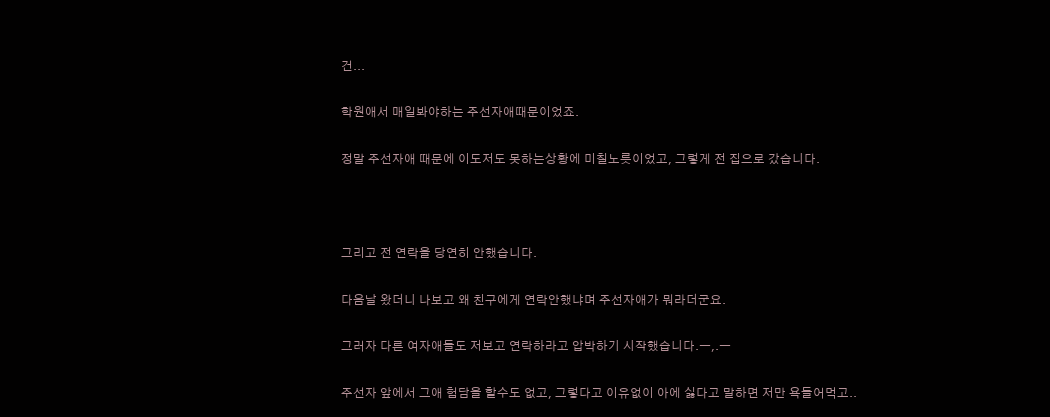건...

학원애서 매일봐야하는 주선자애때문이었죠.

정말 주선자애 때문에 이도저도 못하는상황에 미칠노릇이었고, 그렇게 전 집으로 갔습니다.



그리고 전 연락을 당연히 안했습니다.

다음날 왔더니 나보고 왜 친구에게 연락안했냐며 주선자애가 뭐라더군요.

그러자 다른 여자애들도 저보고 연락하라고 압박하기 시작했습니다.ㅡ,.ㅡ

주선자 앞에서 그애 험담을 할수도 없고, 그렇다고 이유없이 아에 싫다고 말하면 저만 욕들어먹고..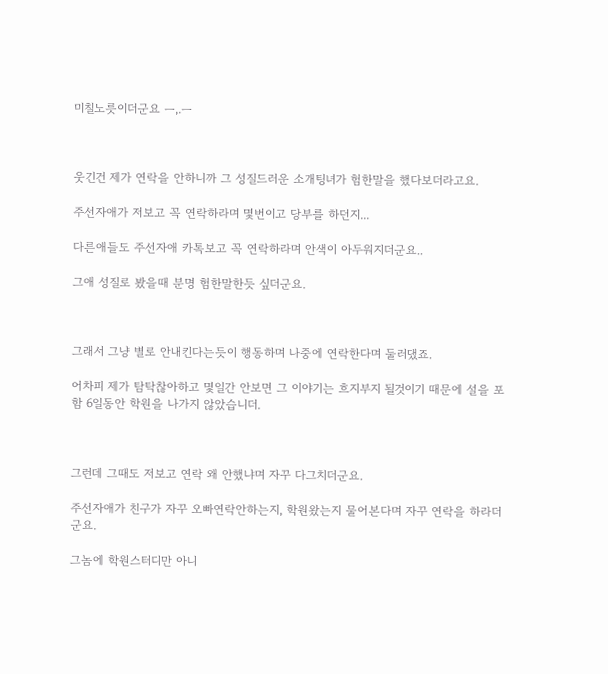미칠노릇이더군요 ㅡ,.ㅡ



웃긴건 제가 연락을 안하니까 그 성질드러운 소개팅녀가 험한말을 했다보더라고요.

주선자애가 저보고 꼭 연락하라며 몇번이고 당부를 하던지...

다른애들도 주선자애 카톡보고 꼭 연락하라며 안색이 아두워지더군요..

그애 성질로 봤을때 분명 험한말한듯 싶더군요.



그래서 그냥 별로 안내킨다는듯이 행동하며 나중에 연락한다며 둘러댔죠.

어차피 제가 탐탁찮아하고 몇일간 안보면 그 이야기는 흐지부지 될것이기 때문에 설을 포함 6일동안 학원을 나가지 않았습니더.



그런데 그때도 저보고 연락 왜 안했냐며 자꾸 다그치더군요.

주선자애가 친구가 자꾸 오빠연락안하는지, 학원왔는지 물어본다며 자꾸 연락을 하라더군요.

그놈에 학원스터디만 아니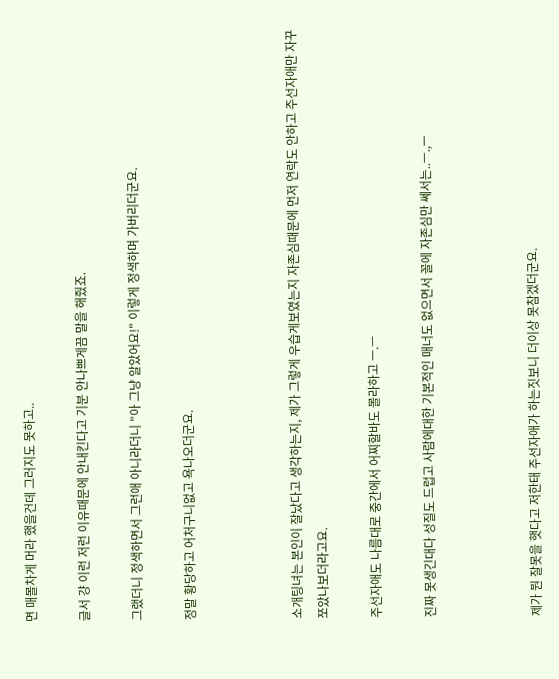면 매몰차게 머라 했을건데 그러지도 못하고..

글서 걍 이런 저런 이유때문에 안내킨다고 기분 안나쁘게끔 말을 해줬죠.

그랬더니 정색하면서 그런애 아니라더니 "아 그냥 알았어요!" 이렇게 정색하며 가버리더군요.

정말 황당하고 어처구니없고 욕나오더군요.



소개팅녀는 본인이 잘났다고 생각하는지, 제가 그렇게 우습게보였는지 자존심때문에 먼저 연락도 안하고 주선자애만 자꾸 쪼았나보더라고요.

주선자애도 나름대로 중간에서 어찌할바도 몰라하고 ㅡ.ㅡ

진짜 못생긴대다 성질도 드럽고 사람에대한 기본적인 매너도 없으면서 꼴에 자존심만 쎄서는..ㅡ.,ㅡ



제가 뭔 잘못을 햇다고 저한태 주선자애가 하는짓보니 더이상 못참겠더군요.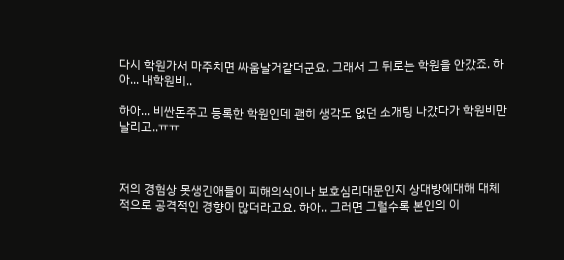다시 학원가서 마주치면 싸움날거같더군요. 그래서 그 뒤로는 학원을 안갔죠. 하아... 내학원비..

하아... 비싼돈주고 등록한 학원인데 괜히 생각도 없던 소개팅 나갔다가 학원비만 날리고..ㅠㅠ



저의 경험상 못생긴애들이 피해의식이나 보호심리대문인지 상대방에대해 대체적으로 공격적인 경향이 많더라고요. 하아.. 그러면 그럴수록 본인의 이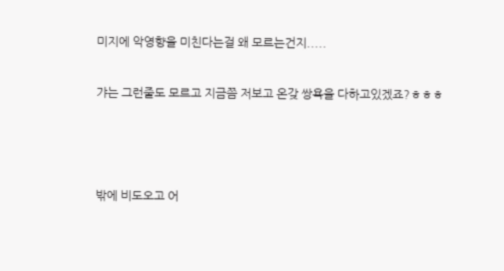미지에 악영향을 미친다는걸 왜 모르는건지.....

갸는 그런줄도 모르고 지금쯤 저보고 온갖 쌍욕을 다하고있겠죠?ㅎㅎㅎ



밖에 비도오고 어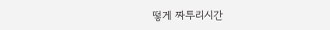떻게 짜투리시간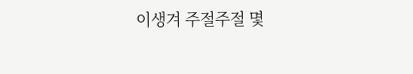이생겨 주절주절 몇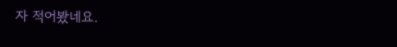자 적어봤네요.